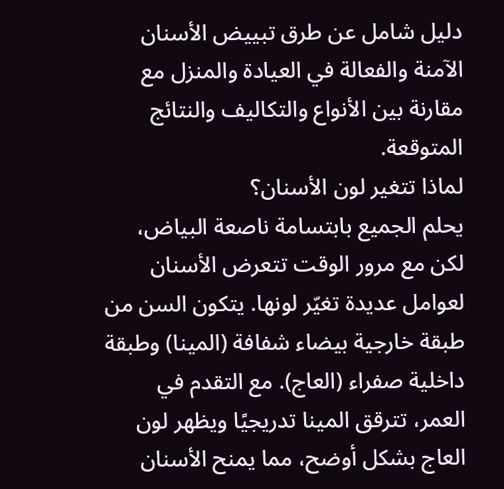دليل شامل عن طرق تبييض الأسنان الآمنة والفعالة في العيادة والمنزل مع مقارنة بين الأنواع والتكاليف والنتائج المتوقعة.
لماذا تتغير لون الأسنان؟
يحلم الجميع بابتسامة ناصعة البياض، لكن مع مرور الوقت تتعرض الأسنان لعوامل عديدة تغيّر لونها. يتكون السن من طبقة خارجية بيضاء شفافة (المينا) وطبقة داخلية صفراء (العاج). مع التقدم في العمر، تترقق المينا تدريجيًا ويظهر لون العاج بشكل أوضح، مما يمنح الأسنان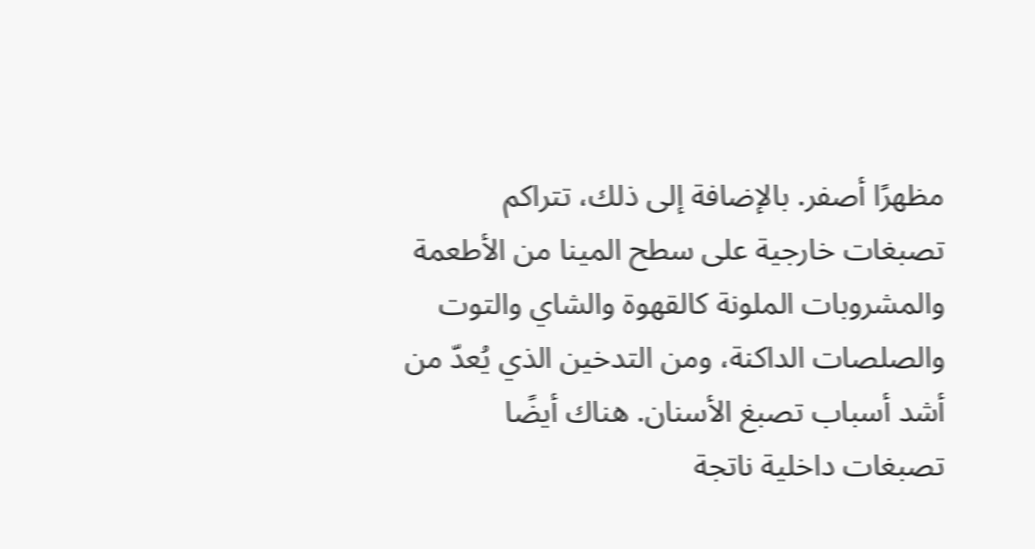مظهرًا أصفر. بالإضافة إلى ذلك، تتراكم تصبغات خارجية على سطح المينا من الأطعمة والمشروبات الملونة كالقهوة والشاي والتوت والصلصات الداكنة، ومن التدخين الذي يُعدّ من أشد أسباب تصبغ الأسنان. هناك أيضًا تصبغات داخلية ناتجة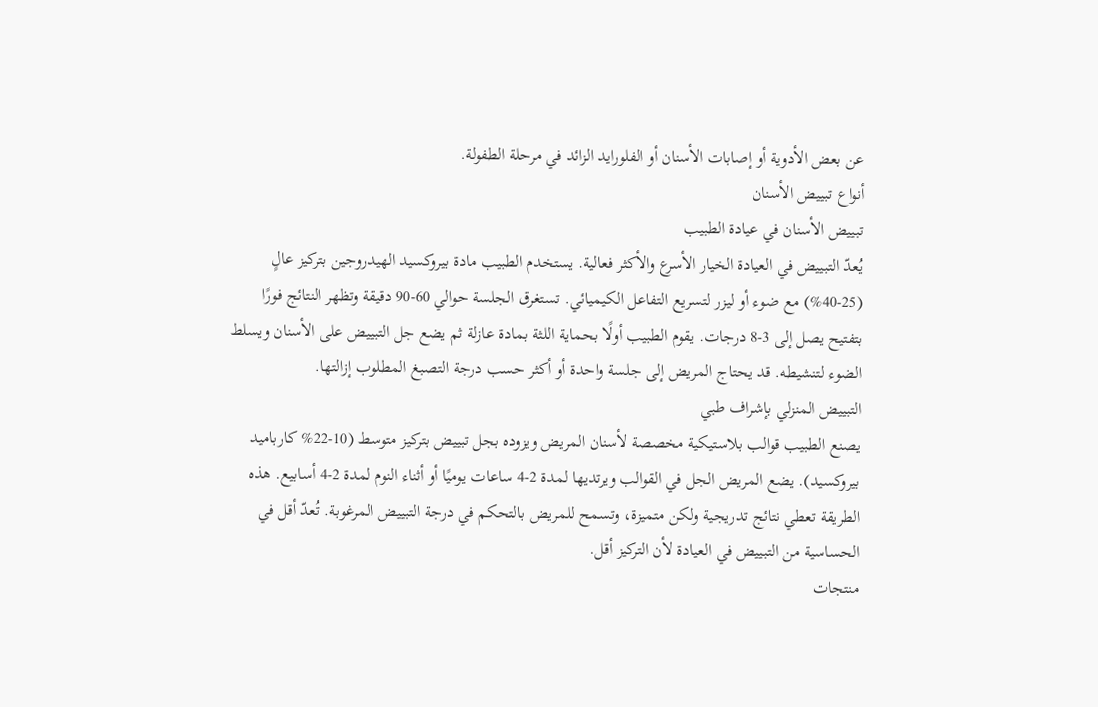عن بعض الأدوية أو إصابات الأسنان أو الفلورايد الزائد في مرحلة الطفولة.
أنواع تبييض الأسنان
تبييض الأسنان في عيادة الطبيب
يُعدّ التبييض في العيادة الخيار الأسرع والأكثر فعالية. يستخدم الطبيب مادة بيروكسيد الهيدروجين بتركيز عالٍ (25-40%) مع ضوء أو ليزر لتسريع التفاعل الكيميائي. تستغرق الجلسة حوالي 60-90 دقيقة وتظهر النتائج فورًا بتفتيح يصل إلى 3-8 درجات. يقوم الطبيب أولًا بحماية اللثة بمادة عازلة ثم يضع جل التبييض على الأسنان ويسلط الضوء لتنشيطه. قد يحتاج المريض إلى جلسة واحدة أو أكثر حسب درجة التصبغ المطلوب إزالتها.
التبييض المنزلي بإشراف طبي
يصنع الطبيب قوالب بلاستيكية مخصصة لأسنان المريض ويزوده بجل تبييض بتركيز متوسط (10-22% كارباميد بيروكسيد). يضع المريض الجل في القوالب ويرتديها لمدة 2-4 ساعات يوميًا أو أثناء النوم لمدة 2-4 أسابيع. هذه الطريقة تعطي نتائج تدريجية ولكن متميزة، وتسمح للمريض بالتحكم في درجة التبييض المرغوبة. تُعدّ أقل في الحساسية من التبييض في العيادة لأن التركيز أقل.
منتجات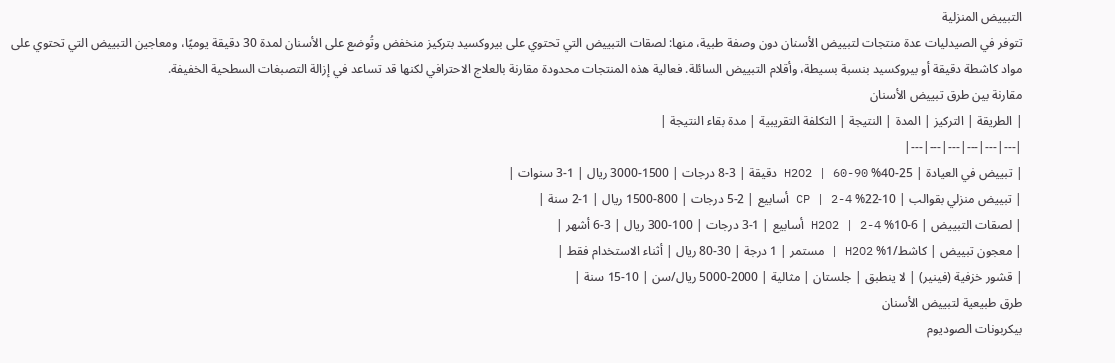التبييض المنزلية
تتوفر في الصيدليات عدة منتجات لتبييض الأسنان دون وصفة طبية، منها: لصقات التبييض التي تحتوي على بيروكسيد بتركيز منخفض وتُوضع على الأسنان لمدة 30 دقيقة يوميًا، ومعاجين التبييض التي تحتوي على مواد كاشطة دقيقة أو بيروكسيد بنسبة بسيطة، وأقلام التبييض السائلة. فعالية هذه المنتجات محدودة مقارنة بالعلاج الاحترافي لكنها قد تساعد في إزالة التصبغات السطحية الخفيفة.
مقارنة بين طرق تبييض الأسنان
| الطريقة | التركيز | المدة | النتيجة | التكلفة التقريبية | مدة بقاء النتيجة |
|---|---|---|---|---|---|
| تبييض في العيادة | 25-40% H2O2 | 60-90 دقيقة | 3-8 درجات | 1500-3000 ريال | 1-3 سنوات |
| تبييض منزلي بقوالب | 10-22% CP | 2-4 أسابيع | 2-5 درجات | 800-1500 ريال | 1-2 سنة |
| لصقات التبييض | 6-10% H2O2 | 2-4 أسابيع | 1-3 درجات | 100-300 ريال | 3-6 أشهر |
| معجون تبييض | كاشط/1% H2O2 | مستمر | 1 درجة | 30-80 ريال | أثناء الاستخدام فقط |
| قشور خزفية (فينير) | لا ينطبق | جلستان | مثالية | 2000-5000 ريال/سن | 10-15 سنة |
طرق طبيعية لتبييض الأسنان
بيكربونات الصوديوم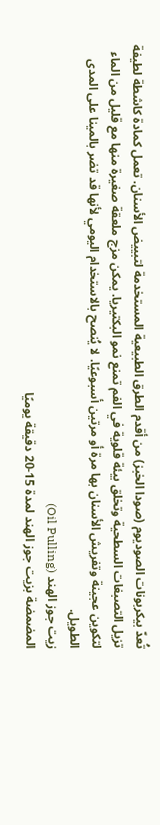تُعدّ بيكربونات الصوديوم (صودا الخبز) من أقدم الطرق الطبيعية المستخدمة لتبييض الأسنان. تعمل كمادة كاشطة لطيفة تزيل التصبغات السطحية وتخلق بيئة قلوية في الفم تمنع نمو البكتيريا. يمكن مزج ملعقة صغيرة منها مع قليل من الماء لتكوين عجينة وتفريش الأسنان بها مرة أو مرتين أسبوعيًا. لا يُنصح بالاستخدام اليومي لأنها قد تضر بالمينا على المدى الطويل.
زيت جوز الهند (Oil Pulling)
المضمضة بزيت جوز الهند لمدة 15-20 دقيقة يوميًا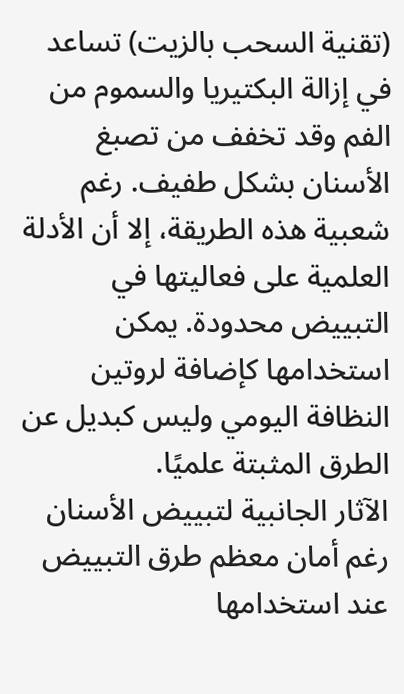(تقنية السحب بالزيت) تساعد في إزالة البكتيريا والسموم من الفم وقد تخفف من تصبغ الأسنان بشكل طفيف. رغم شعبية هذه الطريقة، إلا أن الأدلة العلمية على فعاليتها في التبييض محدودة. يمكن استخدامها كإضافة لروتين النظافة اليومي وليس كبديل عن الطرق المثبتة علميًا.
الآثار الجانبية لتبييض الأسنان
رغم أمان معظم طرق التبييض عند استخدامها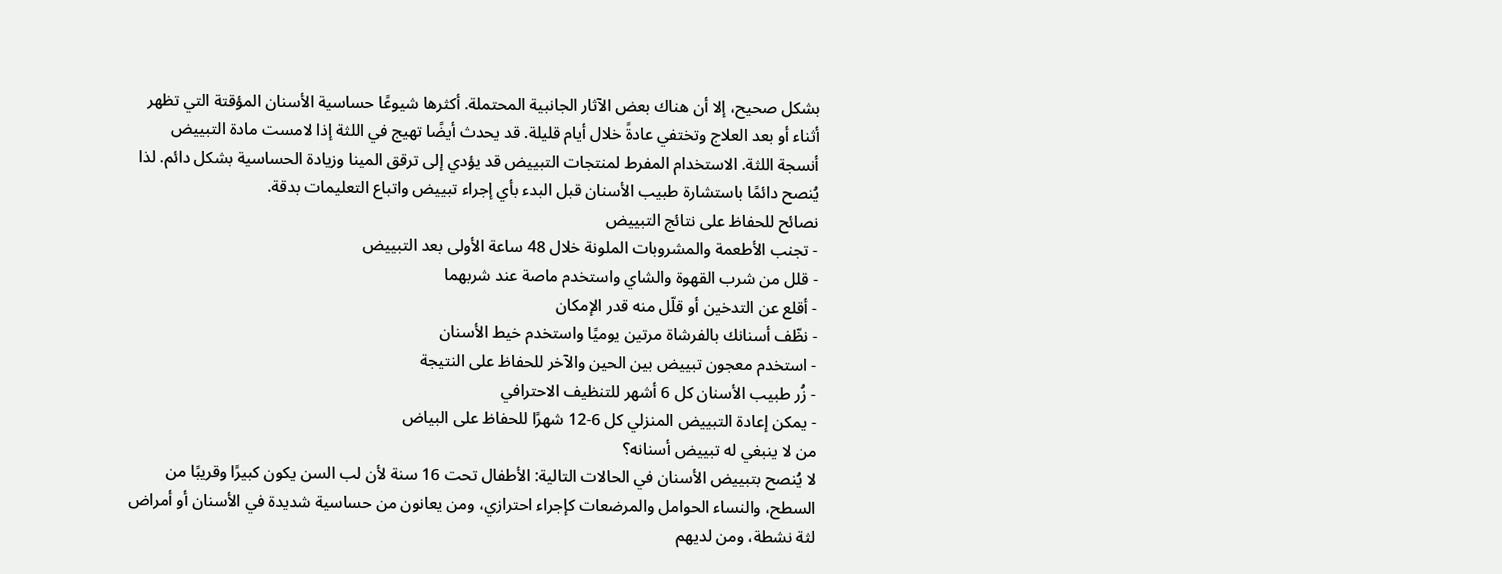بشكل صحيح، إلا أن هناك بعض الآثار الجانبية المحتملة. أكثرها شيوعًا حساسية الأسنان المؤقتة التي تظهر أثناء أو بعد العلاج وتختفي عادةً خلال أيام قليلة. قد يحدث أيضًا تهيج في اللثة إذا لامست مادة التبييض أنسجة اللثة. الاستخدام المفرط لمنتجات التبييض قد يؤدي إلى ترقق المينا وزيادة الحساسية بشكل دائم. لذا يُنصح دائمًا باستشارة طبيب الأسنان قبل البدء بأي إجراء تبييض واتباع التعليمات بدقة.
نصائح للحفاظ على نتائج التبييض
- تجنب الأطعمة والمشروبات الملونة خلال 48 ساعة الأولى بعد التبييض
- قلل من شرب القهوة والشاي واستخدم ماصة عند شربهما
- أقلع عن التدخين أو قلّل منه قدر الإمكان
- نظّف أسنانك بالفرشاة مرتين يوميًا واستخدم خيط الأسنان
- استخدم معجون تبييض بين الحين والآخر للحفاظ على النتيجة
- زُر طبيب الأسنان كل 6 أشهر للتنظيف الاحترافي
- يمكن إعادة التبييض المنزلي كل 6-12 شهرًا للحفاظ على البياض
من لا ينبغي له تبييض أسنانه؟
لا يُنصح بتبييض الأسنان في الحالات التالية: الأطفال تحت 16 سنة لأن لب السن يكون كبيرًا وقريبًا من السطح، والنساء الحوامل والمرضعات كإجراء احترازي، ومن يعانون من حساسية شديدة في الأسنان أو أمراض لثة نشطة، ومن لديهم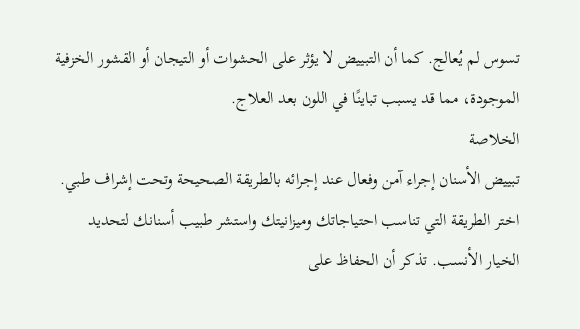تسوس لم يُعالج. كما أن التبييض لا يؤثر على الحشوات أو التيجان أو القشور الخزفية الموجودة، مما قد يسبب تباينًا في اللون بعد العلاج.
الخلاصة
تبييض الأسنان إجراء آمن وفعال عند إجرائه بالطريقة الصحيحة وتحت إشراف طبي. اختر الطريقة التي تناسب احتياجاتك وميزانيتك واستشر طبيب أسنانك لتحديد الخيار الأنسب. تذكر أن الحفاظ على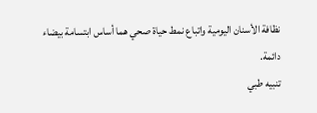نظافة الأسنان اليومية واتباع نمط حياة صحي هما أساس ابتسامة بيضاء دائمة.
تنبيه طبي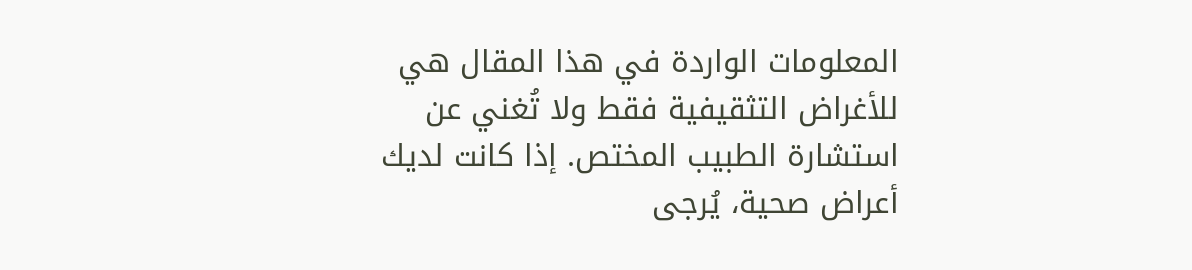المعلومات الواردة في هذا المقال هي للأغراض التثقيفية فقط ولا تُغني عن استشارة الطبيب المختص. إذا كانت لديك أعراض صحية، يُرجى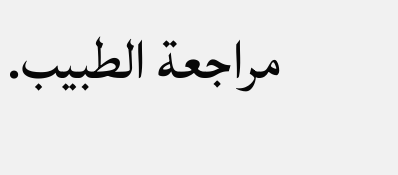مراجعة الطبيب.